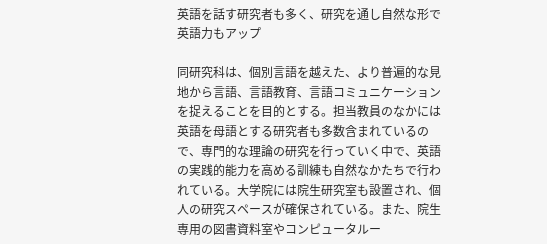英語を話す研究者も多く、研究を通し自然な形で英語力もアップ

同研究科は、個別言語を越えた、より普遍的な見地から言語、言語教育、言語コミュニケーションを捉えることを目的とする。担当教員のなかには英語を母語とする研究者も多数含まれているので、専門的な理論の研究を行っていく中で、英語の実践的能力を高める訓練も自然なかたちで行われている。大学院には院生研究室も設置され、個人の研究スペースが確保されている。また、院生専用の図書資料室やコンピュータルー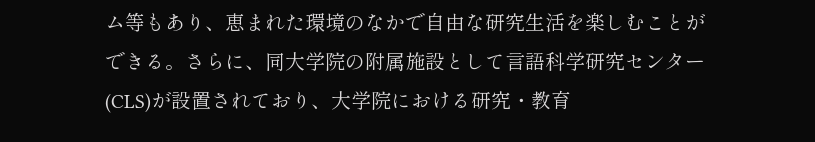ム等もあり、恵まれた環境のなかで自由な研究生活を楽しむことができる。さらに、同大学院の附属施設として言語科学研究センター(CLS)が設置されており、大学院における研究・教育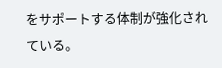をサポートする体制が強化されている。